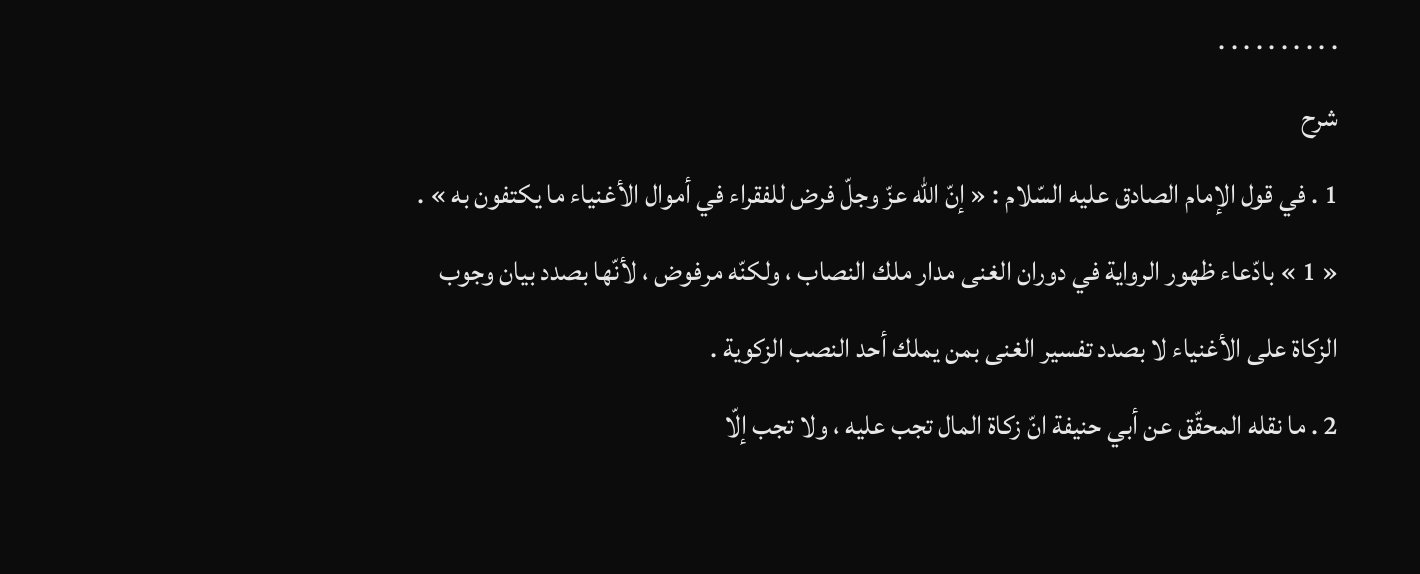. . . . . . . . . .
شرح
1 . في قول الإمام الصادق عليه السّلام : « إنّ اللّه عزّ وجلّ فرض للفقراء في أموال الأغنياء ما يكتفون به » . « 1 » بادّعاء ظهور الرواية في دوران الغنى مدار ملك النصاب ، ولكنّه مرفوض ، لأنّها بصدد بيان وجوب الزكاة على الأغنياء لا بصدد تفسير الغنى بمن يملك أحد النصب الزكوية .
2 . ما نقله المحقّق عن أبي حنيفة انّ زكاة المال تجب عليه ، ولا تجب إلّا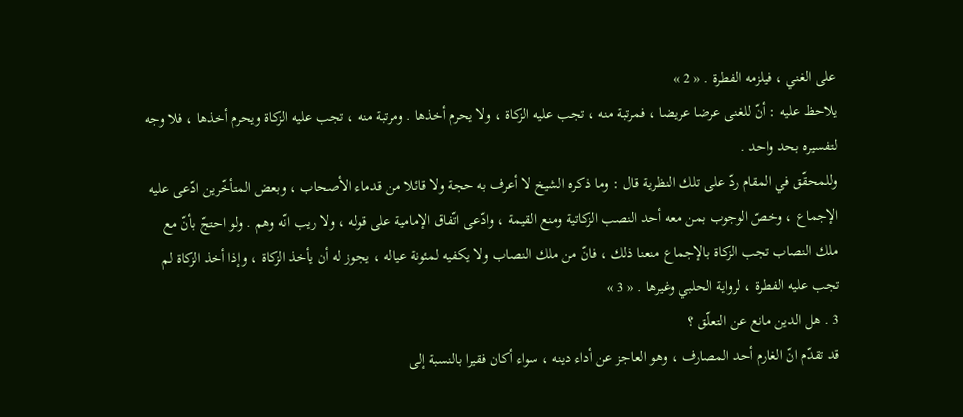على الغني ، فيلزمه الفطرة . « 2 »
يلاحظ عليه : أنّ للغنى عرضا عريضا ، فمرتبة منه ، تجب عليه الزكاة ، ولا يحرم أخذها . ومرتبة منه ، تجب عليه الزكاة ويحرم أخذها ، فلا وجه لتفسيره بحد واحد .
وللمحقّق في المقام ردّ على تلك النظرية قال : وما ذكره الشيخ لا أعرف به حجة ولا قائلا من قدماء الأصحاب ، وبعض المتأخّرين ادّعى عليه الإجماع ، وخصّ الوجوب بمن معه أحد النصب الزكاتية ومنع القيمة ، وادّعى اتّفاق الإمامية على قوله ، ولا ريب انّه وهم . ولو احتجّ بأنّ مع ملك النصاب تجب الزكاة بالإجماع منعنا ذلك ، فانّ من ملك النصاب ولا يكفيه لمئونة عياله ، يجوز له أن يأخذ الزكاة ، وإذا أخذ الزكاة لم تجب عليه الفطرة ، لرواية الحلبي وغيرها . « 3 »
3 . هل الدين مانع عن التعلّق ؟
قد تقدّم انّ الغارم أحد المصارف ، وهو العاجز عن أداء دينه ، سواء أكان فقيرا بالنسبة إلى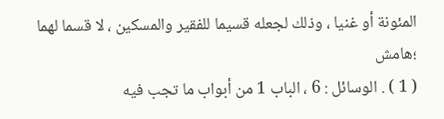المئونة أو غنيا ، وذلك لجعله قسيما للفقير والمسكين ، لا قسما لهما ؛هامش
( 1 ) . الوسائل : 6 ، الباب 1 من أبواب ما تجب فيه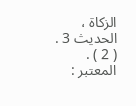الزكاة ، الحديث 3 .
( 2 ) . المعتبر :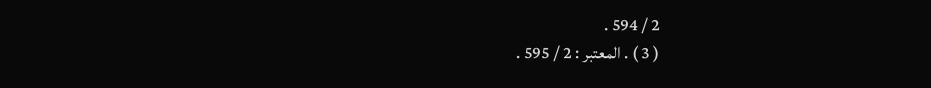2 / 594 .
( 3 ) . المعتبر : 2 / 595 .